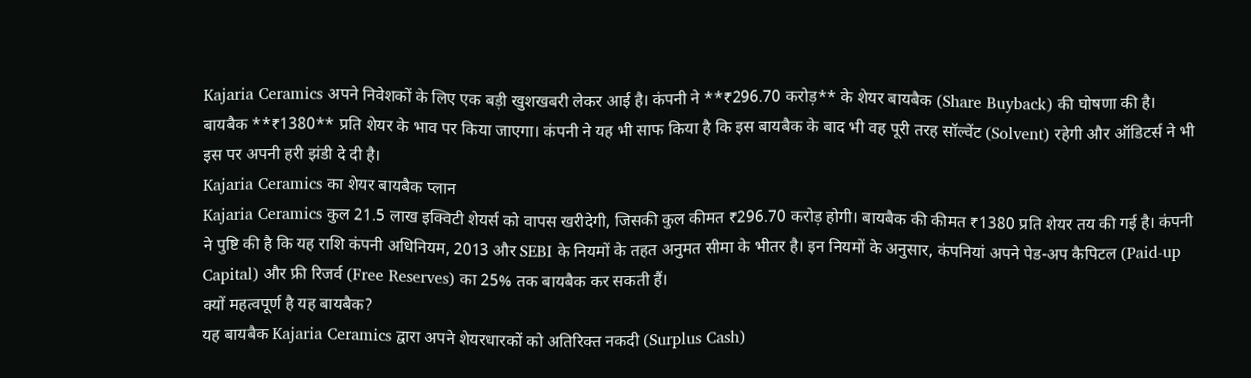Kajaria Ceramics अपने निवेशकों के लिए एक बड़ी खुशखबरी लेकर आई है। कंपनी ने **₹296.70 करोड़** के शेयर बायबैक (Share Buyback) की घोषणा की है। बायबैक **₹1380** प्रति शेयर के भाव पर किया जाएगा। कंपनी ने यह भी साफ किया है कि इस बायबैक के बाद भी वह पूरी तरह सॉल्वेंट (Solvent) रहेगी और ऑडिटर्स ने भी इस पर अपनी हरी झंडी दे दी है।
Kajaria Ceramics का शेयर बायबैक प्लान
Kajaria Ceramics कुल 21.5 लाख इक्विटी शेयर्स को वापस खरीदेगी, जिसकी कुल कीमत ₹296.70 करोड़ होगी। बायबैक की कीमत ₹1380 प्रति शेयर तय की गई है। कंपनी ने पुष्टि की है कि यह राशि कंपनी अधिनियम, 2013 और SEBI के नियमों के तहत अनुमत सीमा के भीतर है। इन नियमों के अनुसार, कंपनियां अपने पेड-अप कैपिटल (Paid-up Capital) और फ्री रिजर्व (Free Reserves) का 25% तक बायबैक कर सकती हैं।
क्यों महत्वपूर्ण है यह बायबैक?
यह बायबैक Kajaria Ceramics द्वारा अपने शेयरधारकों को अतिरिक्त नकदी (Surplus Cash)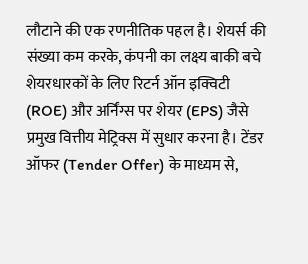लौटाने की एक रणनीतिक पहल है। शेयर्स की संख्या कम करके, कंपनी का लक्ष्य बाकी बचे शेयरधारकों के लिए रिटर्न ऑन इक्विटी (ROE) और अर्निंग्स पर शेयर (EPS) जैसे प्रमुख वित्तीय मेट्रिक्स में सुधार करना है। टेंडर ऑफर (Tender Offer) के माध्यम से,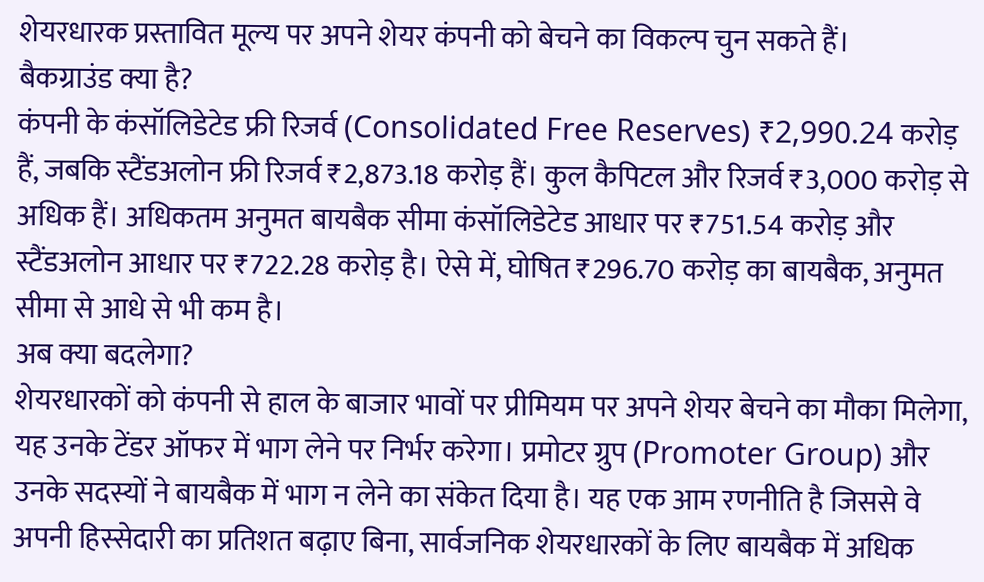शेयरधारक प्रस्तावित मूल्य पर अपने शेयर कंपनी को बेचने का विकल्प चुन सकते हैं।
बैकग्राउंड क्या है?
कंपनी के कंसॉलिडेटेड फ्री रिजर्व (Consolidated Free Reserves) ₹2,990.24 करोड़ हैं, जबकि स्टैंडअलोन फ्री रिजर्व ₹2,873.18 करोड़ हैं। कुल कैपिटल और रिजर्व ₹3,000 करोड़ से अधिक हैं। अधिकतम अनुमत बायबैक सीमा कंसॉलिडेटेड आधार पर ₹751.54 करोड़ और स्टैंडअलोन आधार पर ₹722.28 करोड़ है। ऐसे में, घोषित ₹296.70 करोड़ का बायबैक, अनुमत सीमा से आधे से भी कम है।
अब क्या बदलेगा?
शेयरधारकों को कंपनी से हाल के बाजार भावों पर प्रीमियम पर अपने शेयर बेचने का मौका मिलेगा, यह उनके टेंडर ऑफर में भाग लेने पर निर्भर करेगा। प्रमोटर ग्रुप (Promoter Group) और उनके सदस्यों ने बायबैक में भाग न लेने का संकेत दिया है। यह एक आम रणनीति है जिससे वे अपनी हिस्सेदारी का प्रतिशत बढ़ाए बिना, सार्वजनिक शेयरधारकों के लिए बायबैक में अधिक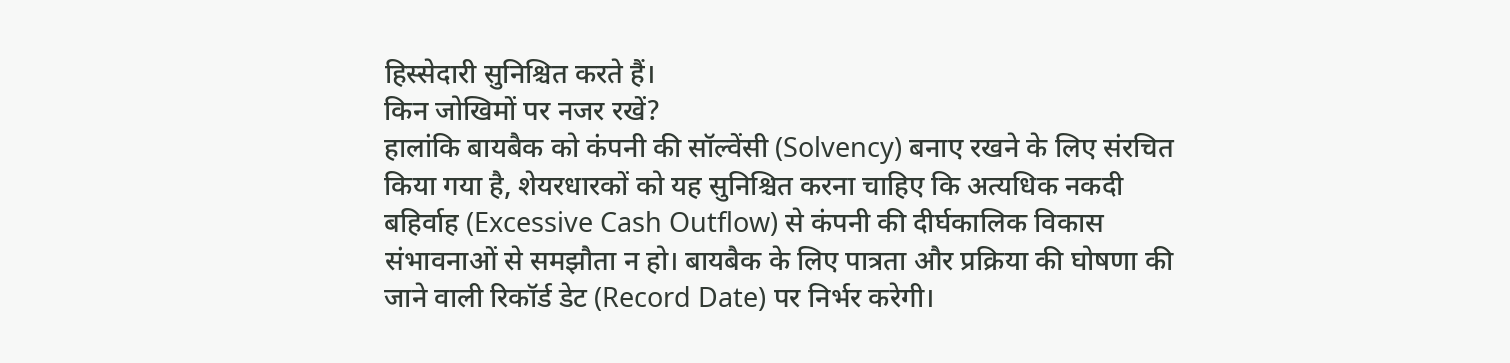हिस्सेदारी सुनिश्चित करते हैं।
किन जोखिमों पर नजर रखें?
हालांकि बायबैक को कंपनी की सॉल्वेंसी (Solvency) बनाए रखने के लिए संरचित किया गया है, शेयरधारकों को यह सुनिश्चित करना चाहिए कि अत्यधिक नकदी बहिर्वाह (Excessive Cash Outflow) से कंपनी की दीर्घकालिक विकास संभावनाओं से समझौता न हो। बायबैक के लिए पात्रता और प्रक्रिया की घोषणा की जाने वाली रिकॉर्ड डेट (Record Date) पर निर्भर करेगी।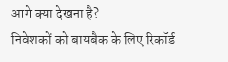आगे क्या देखना है?
निवेशकों को बायबैक के लिए रिकॉर्ड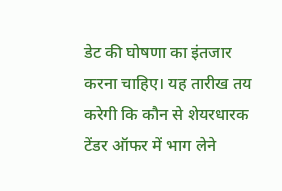डेट की घोषणा का इंतजार करना चाहिए। यह तारीख तय करेगी कि कौन से शेयरधारक टेंडर ऑफर में भाग लेने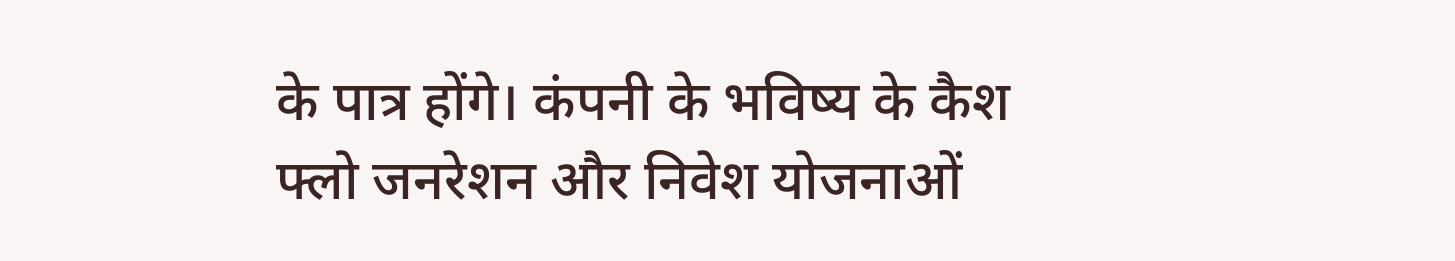के पात्र होंगे। कंपनी के भविष्य के कैश फ्लो जनरेशन और निवेश योजनाओं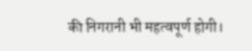की निगरानी भी महत्वपूर्ण होगी।